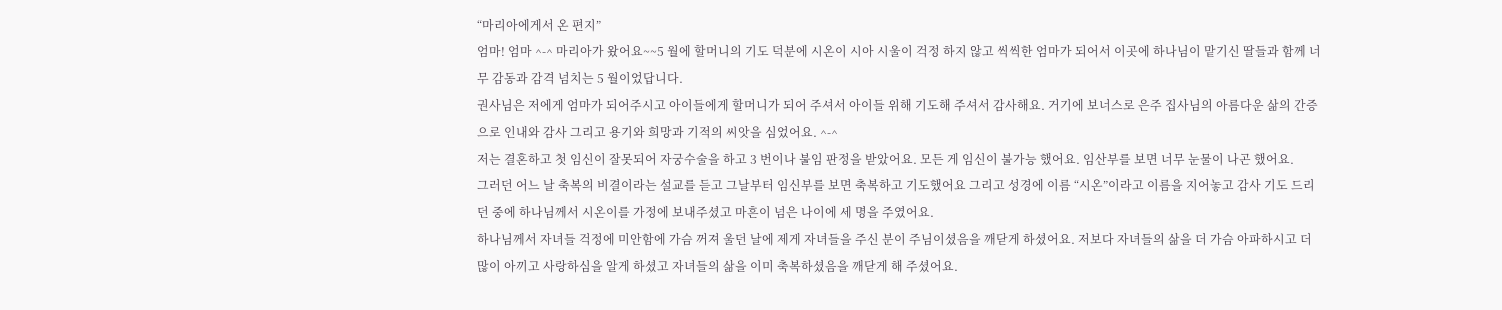“마리아에게서 온 편지”
엄마! 엄마 ^-^ 마리아가 왔어요~~5 월에 할머니의 기도 덕분에 시온이 시아 시울이 걱정 하지 않고 씩씩한 엄마가 되어서 이곳에 하나님이 맡기신 딸들과 함께 너무 감동과 감격 넘치는 5 월이었답니다.
권사님은 저에게 엄마가 되어주시고 아이들에게 할머니가 되어 주셔서 아이들 위해 기도해 주셔서 감사해요. 거기에 보너스로 은주 집사님의 아름다운 삶의 간증으로 인내와 감사 그리고 용기와 희망과 기적의 씨앗을 심었어요. ^-^
저는 결혼하고 첫 임신이 잘못되어 자궁수술을 하고 3 번이나 불임 판정을 받았어요. 모든 게 임신이 불가능 했어요. 임산부를 보면 너무 눈물이 나곤 했어요.
그러던 어느 날 축복의 비결이라는 설교를 듣고 그날부터 임신부를 보면 축복하고 기도했어요 그리고 성경에 이름 “시온”이라고 이름을 지어놓고 감사 기도 드리던 중에 하나님께서 시온이를 가정에 보내주셨고 마흔이 넘은 나이에 세 명을 주였어요.
하나님께서 자녀들 걱정에 미안함에 가슴 꺼져 울던 날에 제게 자녀들을 주신 분이 주님이셨음을 깨닫게 하셨어요. 저보다 자녀들의 삶을 더 가슴 아파하시고 더 많이 아끼고 사랑하심을 알게 하셨고 자녀들의 삶을 이미 축복하셨음을 깨닫게 해 주셨어요.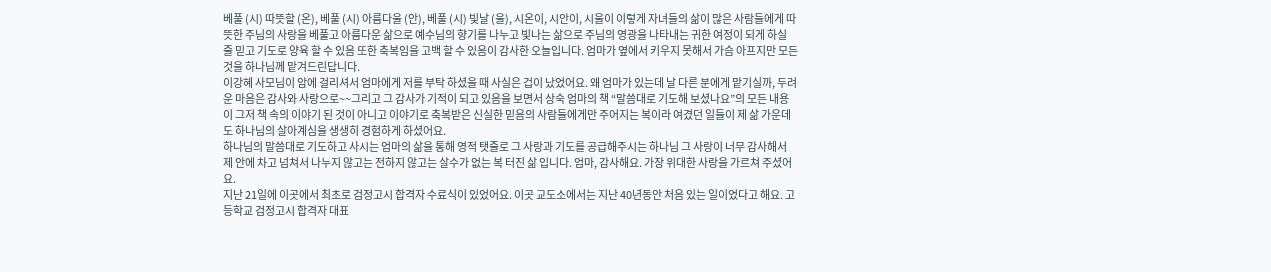베풀 (시) 따뜻할 (온), 베풀 (시) 아름다울 (안), 베풀 (시) 빛날 (울), 시온이, 시안이, 시울이 이렇게 자녀들의 삶이 많은 사람들에게 따뜻한 주님의 사랑을 베풀고 아름다운 삶으로 예수님의 향기를 나누고 빛나는 삶으로 주님의 영광을 나타내는 귀한 여정이 되게 하실 줄 믿고 기도로 양육 할 수 있음 또한 축복임을 고백 할 수 있음이 감사한 오늘입니다. 엄마가 옆에서 키우지 못해서 가슴 아프지만 모든 것을 하나님께 맡겨드린답니다.
이강혜 사모님이 암에 걸리셔서 엄마에게 저를 부탁 하셨을 때 사실은 겁이 났었어요. 왜 엄마가 있는데 날 다른 분에게 맡기실까, 두려운 마음은 감사와 사랑으로~~그리고 그 감사가 기적이 되고 있음을 보면서 상숙 엄마의 책 “말씀대로 기도해 보셨나요”의 모든 내용이 그저 책 속의 이야기 된 것이 아니고 이야기로 축복받은 신실한 믿음의 사람들에게만 주어지는 복이라 여겼던 일들이 제 삶 가운데도 하나님의 살아계심을 생생히 경험하게 하셨어요.
하나님의 말씀대로 기도하고 사시는 엄마의 삶을 통해 영적 탯줄로 그 사랑과 기도를 공급해주시는 하나님 그 사랑이 너무 감사해서 제 안에 차고 넘쳐서 나누지 않고는 전하지 않고는 살수가 없는 복 터진 삶 입니다. 엄마, 감사해요. 가장 위대한 사랑을 가르쳐 주셨어요.
지난 21일에 이곳에서 최초로 검정고시 합격자 수료식이 있었어요. 이곳 교도소에서는 지난 40년동안 처음 있는 일이었다고 해요. 고등학교 검정고시 합격자 대표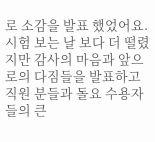로 소감을 발표 했었어요. 시험 보는 날 보다 더 떨렸지만 감사의 마음과 앞으로의 다짐들을 발표하고 직원 분들과 돌요 수용자들의 큰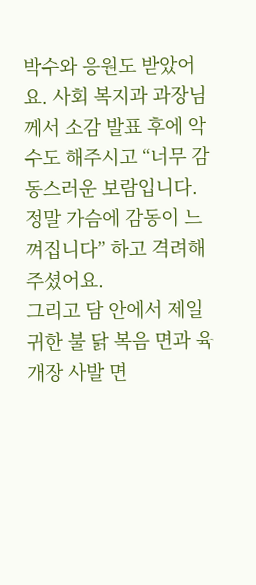박수와 응원도 받았어요. 사회 복지과 과장님께서 소감 발표 후에 악수도 해주시고 “너무 감동스러운 보람입니다. 정말 가슴에 감동이 느껴집니다” 하고 격려해 주셨어요.
그리고 담 안에서 제일 귀한 불 닭 복음 면과 육개장 사발 면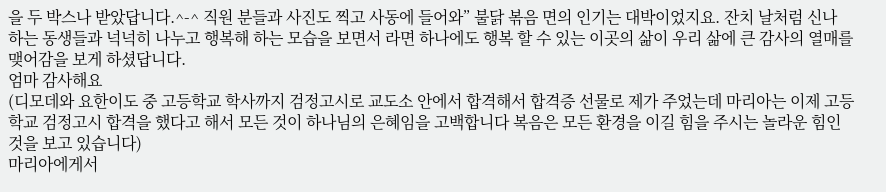을 두 박스나 받았답니다.^-^ 직원 분들과 사진도 찍고 사동에 들어와” 불닭 볶음 면의 인기는 대박이었지요. 잔치 날처럼 신나 하는 동생들과 넉넉히 나누고 행복해 하는 모습을 보면서 라면 하나에도 행복 할 수 있는 이곳의 삶이 우리 삶에 큰 감사의 열매를 맺어감을 보게 하셨답니다.
엄마 감사해요
(디모데와 요한이도 중 고등학교 학사까지 검정고시로 교도소 안에서 합격해서 합격증 선물로 제가 주었는데 마리아는 이제 고등학교 검정고시 합격을 했다고 해서 모든 것이 하나님의 은혜임을 고백합니다 복음은 모든 환경을 이길 힘을 주시는 놀라운 힘인 것을 보고 있습니다)
마리아에게서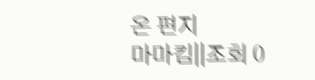온 편지
마마킴||조회 0